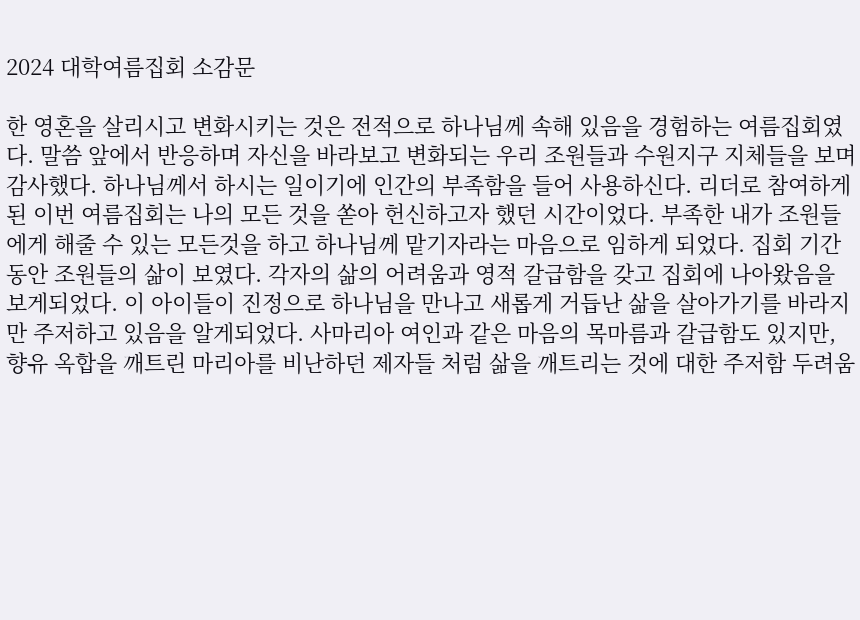2024 대학여름집회 소감문

한 영혼을 살리시고 변화시키는 것은 전적으로 하나님께 속해 있음을 경험하는 여름집회였다. 말씀 앞에서 반응하며 자신을 바라보고 변화되는 우리 조원들과 수원지구 지체들을 보며 감사했다. 하나님께서 하시는 일이기에 인간의 부족함을 들어 사용하신다. 리더로 참여하게 된 이번 여름집회는 나의 모든 것을 쏟아 헌신하고자 했던 시간이었다. 부족한 내가 조원들에게 해줄 수 있는 모든것을 하고 하나님께 맡기자라는 마음으로 임하게 되었다. 집회 기간 동안 조원들의 삶이 보였다. 각자의 삶의 어려움과 영적 갈급함을 갖고 집회에 나아왔음을 보게되었다. 이 아이들이 진정으로 하나님을 만나고 새롭게 거듭난 삶을 살아가기를 바라지만 주저하고 있음을 알게되었다. 사마리아 여인과 같은 마음의 목마름과 갈급함도 있지만, 향유 옥합을 깨트린 마리아를 비난하던 제자들 처럼 삶을 깨트리는 것에 대한 주저함 두려움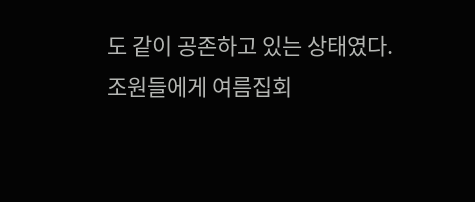도 같이 공존하고 있는 상태였다. 조원들에게 여름집회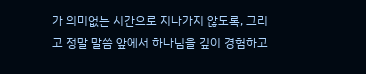가 의미없는 시간으로 지나가지 않도록, 그리고 정말 말씀 앞에서 하나님을 깊이 경험하고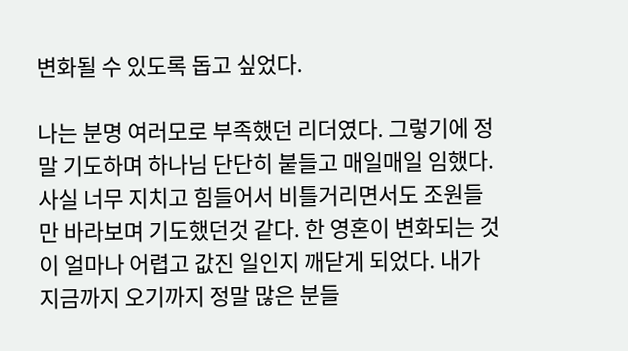변화될 수 있도록 돕고 싶었다.

나는 분명 여러모로 부족했던 리더였다. 그렇기에 정말 기도하며 하나님 단단히 붙들고 매일매일 임했다. 사실 너무 지치고 힘들어서 비틀거리면서도 조원들만 바라보며 기도했던것 같다. 한 영혼이 변화되는 것이 얼마나 어렵고 값진 일인지 깨닫게 되었다. 내가 지금까지 오기까지 정말 많은 분들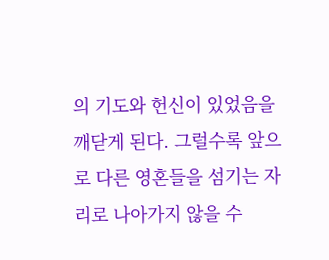의 기도와 헌신이 있었음을 깨닫게 된다. 그럴수록 앞으로 다른 영혼들을 섬기는 자리로 나아가지 않을 수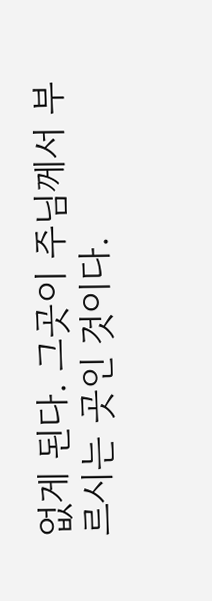없게 된다. 그곳이 주님께서 부르시는 곳인 것이다.